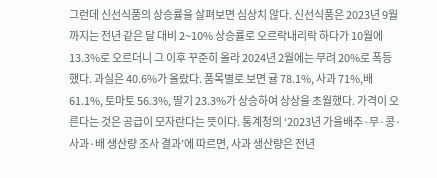그런데 신선식품의 상승률을 살펴보면 심상치 않다. 신선식품은 2023년 9월까지는 전년 같은 달 대비 2~10% 상승률로 오르락내리락 하다가 10월에 13.3%로 오르더니 그 이후 꾸준히 올라 2024년 2월에는 무려 20%로 폭등했다. 과실은 40.6%가 올랐다. 품목별로 보면 귤 78.1%, 사과 71%,배 61.1%, 토마토 56.3%, 딸기 23.3%가 상승하여 상상을 초월했다. 가격이 오른다는 것은 공급이 모자란다는 뜻이다. 통계청의 ‘2023년 가을배추·무·콩·사과·배 생산량 조사 결과’에 따르면, 사과 생산량은 전년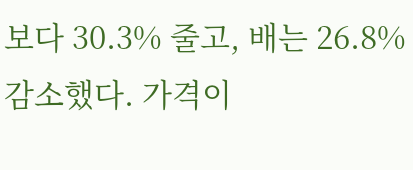보다 30.3% 줄고, 배는 26.8% 감소했다. 가격이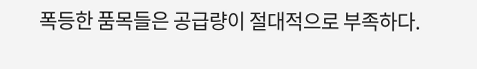폭등한 품목들은 공급량이 절대적으로 부족하다.